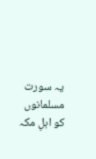یہ سورت مسلمانوں کو اہلِ مکہ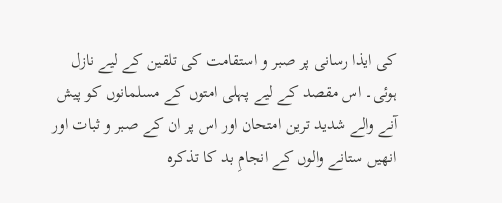کی ایذا رسانی پر صبر و استقامت کی تلقین کے لیے نازل ہوئی۔ اس مقصد کے لیے پہلی امتوں کے مسلمانوں کو پیش آنے والے شدید ترین امتحان اور اس پر ان کے صبر و ثبات اور انھیں ستانے والوں کے انجامِ بد کا تذکرہ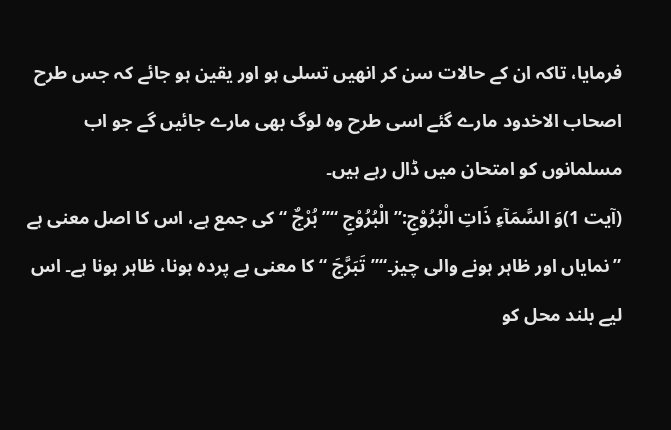فرمایا، تاکہ ان کے حالات سن کر انھیں تسلی ہو اور یقین ہو جائے کہ جس طرح اصحاب الاخدود مارے گئے اسی طرح وہ لوگ بھی مارے جائیں گے جو اب مسلمانوں کو امتحان میں ڈال رہے ہیں۔
(آیت 1)وَ السَّمَآءِ ذَاتِ الْبُرُوْجِ:” الْبُرُوْجِ “”بُرْجٌ “ کی جمع ہے، اس کا اصل معنی ہے ”نمایاں اور ظاہر ہونے والی چیز۔“” تَبَرَّجَ “ کا معنی بے پردہ ہونا، ظاہر ہونا ہے۔ اس لیے بلند محل کو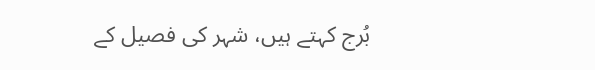بُرج کہتے ہیں، شہر کی فصیل کے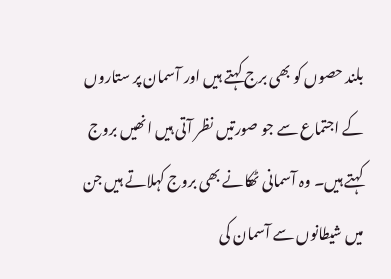بلند حصوں کو بھی برج کہتے ہیں اور آسمان پر ستاروں کے اجتماع سے جو صورتیں نظر آتی ہیں انھیں بروج کہتے ہیں۔ وہ آسمانی ٹھکانے بھی بروج کہلاتے ہیں جن میں شیطانوں سے آسمان کی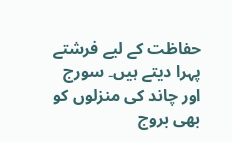حفاظت کے لیے فرشتے پہرا دیتے ہیں۔ سورج اور چاند کی منزلوں کو بھی بروج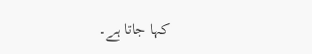کہا جاتا ہے۔